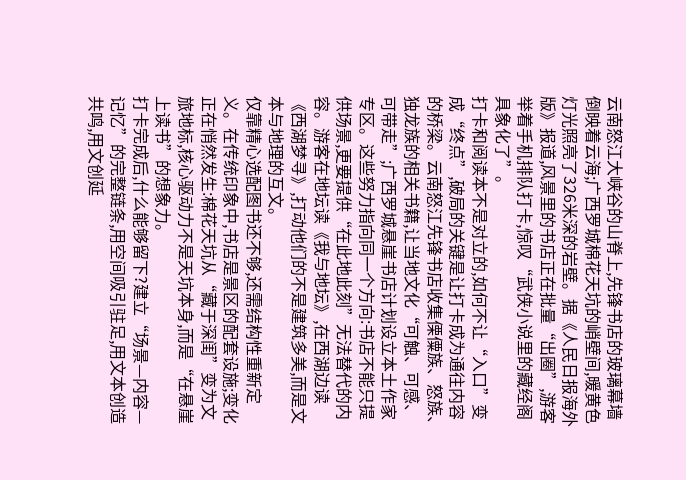云南怒江大峡谷的山脊上,先锋书店的玻璃幕墙倒映着云海;广西罗城棉花天坑的峭壁间,暖黄色灯光照亮了326米深的岩壁。据《人民日报海外版》报道,风景里的书店正在批量“出圈”,游客举着手机排队打卡,惊叹“武侠小说里的藏经阁具象化了”。
打卡和阅读本不是对立的,如何不让“入口”变成“终点”,破局的关键是让打卡成为通往内容的桥梁。云南怒江先锋书店收集傈僳族、怒族、独龙族的相关书籍,让当地文化“可触、可感、可带走”;广西罗城悬崖书店计划设立本土作家专区。这些努力指向同一个方向:书店不能只提供场景,更要提供“在此地此刻”无法替代的内容。游客在地坛读《我与地坛》,在西湖边读《西湖梦寻》,打动他们的不是建筑多美,而是文本与地理的互文。
仅靠精心选配图书还不够,还需结构性重新定义。在传统印象中,书店是景区的配套设施;变化正在悄然发生:棉花天坑从“藏于深闺”变为文旅地标,核心驱动力不是天坑本身,而是“在悬崖上读书”的想象力。
打卡完成后,什么能够留下?建立“场景—内容—记忆”的完整链条,用空间吸引驻足,用文本创造共鸣,用文创延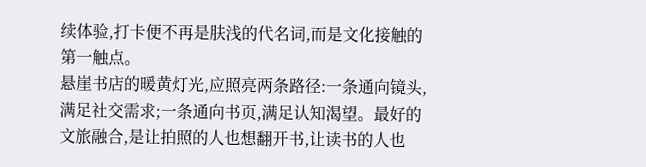续体验,打卡便不再是肤浅的代名词,而是文化接触的第一触点。
悬崖书店的暖黄灯光,应照亮两条路径:一条通向镜头,满足社交需求;一条通向书页,满足认知渴望。最好的文旅融合,是让拍照的人也想翻开书,让读书的人也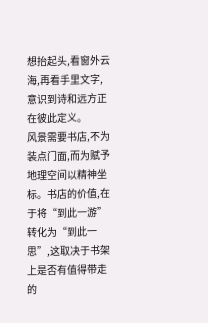想抬起头,看窗外云海,再看手里文字,意识到诗和远方正在彼此定义。
风景需要书店,不为装点门面,而为赋予地理空间以精神坐标。书店的价值,在于将“到此一游”转化为“到此一思”,这取决于书架上是否有值得带走的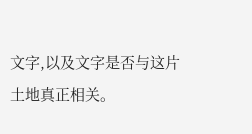文字,以及文字是否与这片土地真正相关。